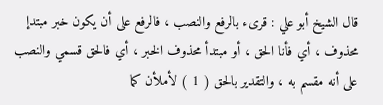قال الشيخ أبو علي : قرىء بالرفع والنصب ، فالرفع على أن يكون خبر مبتدإ محذوف ، أي فأنا الحق ، أو مبتدأ محذوف الخبر ، أي فالحق قسمي والنصب على أنه مقسم به ، والتقدير بالحق ( 1 ) لأملأن كما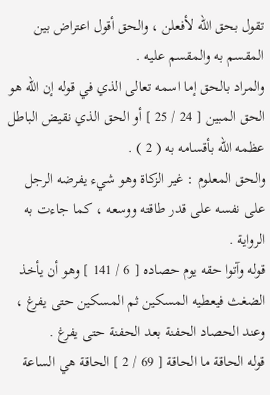تقول بحق الله لأفعلن ، والحق أقول اعتراض بين المقسم به والمقسم عليه .
والمراد بالحق إما اسمه تعالى الذي في قوله إن الله هو الحق المبين [ 24 / 25 ] أو الحق الذي نقيض الباطل عظمه الله بأقسامه به ( 2 ) .
والحق المعلوم : غير الزكاة وهو شيء يفرضه الرجل على نفسه على قدر طاقته ووسعه ، كما جاءت به الرواية .
قوله وآتوا حقه يوم حصاده [ 6 / 141 ] وهو أن يأخذ الضغث فيعطيه المسكين ثم المسكين حتى يفرغ ، وعند الحصاد الحفنة بعد الحفنة حتى يفرغ .
قوله الحاقة ما الحاقة [ 69 / 2 ] الحاقة هي الساعة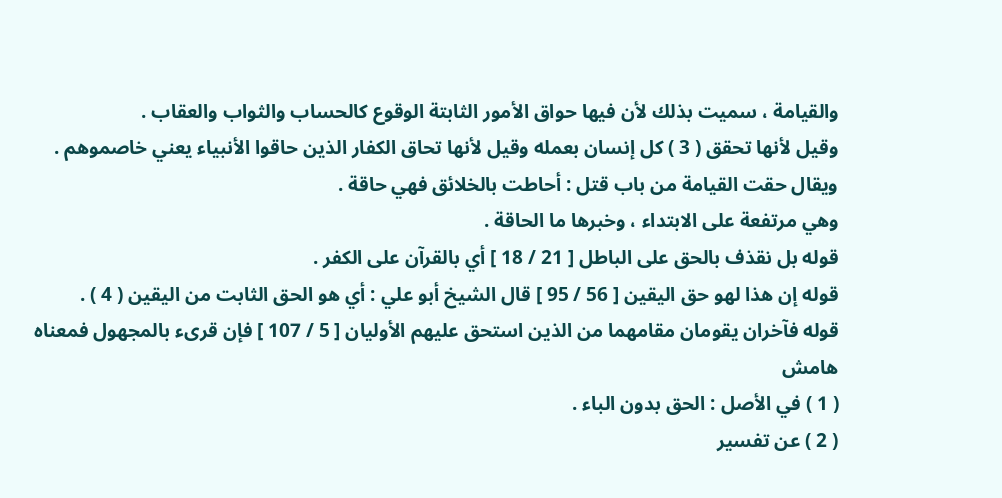والقيامة ، سميت بذلك لأن فيها حواق الأمور الثابتة الوقوع كالحساب والثواب والعقاب .
وقيل لأنها تحقق ( 3 ) كل إنسان بعمله وقيل لأنها تحاق الكفار الذين حاقوا الأنبياء يعني خاصموهم .
ويقال حقت القيامة من باب قتل : أحاطت بالخلائق فهي حاقة .
وهي مرتفعة على الابتداء ، وخبرها ما الحاقة .
قوله بل نقذف بالحق على الباطل [ 21 / 18 ] أي بالقرآن على الكفر .
قوله إن هذا لهو حق اليقين [ 56 / 95 ] قال الشيخ أبو علي : أي هو الحق الثابت من اليقين ( 4 ) .
قوله فآخران يقومان مقامهما من الذين استحق عليهم الأوليان [ 5 / 107 ] فإن قرىء بالمجهول فمعناه
هامش
( 1 ) في الأصل : الحق بدون الباء .
( 2 ) عن تفسير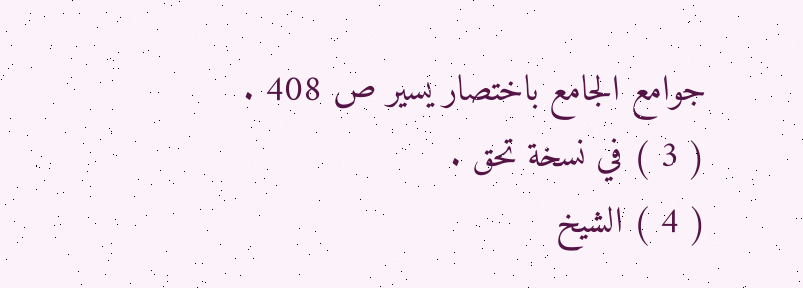جوامع الجامع باختصار يسير ص 408 .
( 3 ) في نسخة تحق .
( 4 ) الشيخ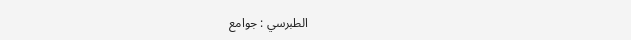الطبرسي : جوامع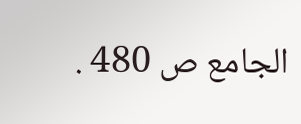الجامع ص 480 .